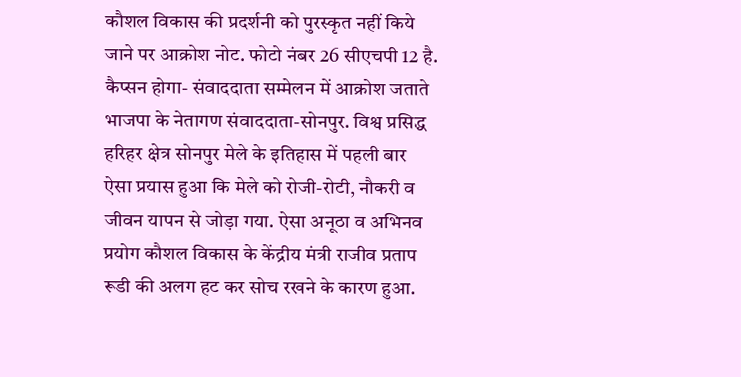कौशल विकास की प्रदर्शनी को पुरस्कृत नहीं किये जाने पर आक्रोश नोट. फोटो नंबर 26 सीएचपी 12 है. कैप्सन होगा- संवाददाता सम्मेलन में आक्रोश जताते भाजपा के नेतागण संवाददाता-सोनपुर. विश्व प्रसिद्ध हरिहर क्षेत्र सोनपुर मेले के इतिहास में पहली बार ऐसा प्रयास हुआ कि मेले को रोजी-रोटी, नौकरी व जीवन यापन से जोड़ा गया. ऐसा अनूठा व अभिनव प्रयोग कौशल विकास के केंद्रीय मंत्री राजीव प्रताप रूडी की अलग हट कर सोच रखने के कारण हुआ.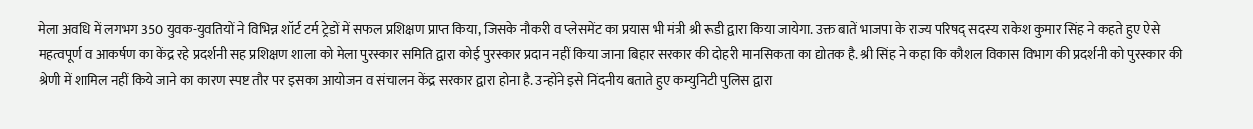मेला अवधि में लगभग 350 युवक-युवतियों ने विभिन्न शॉर्ट टर्म ट्रेडों में सफल प्रशिक्षण प्राप्त किया, जिसके नौकरी व प्लेसमेंट का प्रयास भी मंत्री श्री रूडी द्वारा किया जायेगा. उक्त बातें भाजपा के राज्य परिषद् सदस्य राकेश कुमार सिंह ने कहते हुए ऐसे महत्वपूर्ण व आकर्षण का केंद्र रहे प्रदर्शनी सह प्रशिक्षण शाला को मेला पुरस्कार समिति द्वारा कोई पुरस्कार प्रदान नहीं किया जाना बिहार सरकार की दोहरी मानसिकता का द्योतक है. श्री सिंह ने कहा कि कौशल विकास विभाग की प्रदर्शनी को पुरस्कार की श्रेणी में शामिल नहीं किये जाने का कारण स्पष्ट तौर पर इसका आयोजन व संचालन केंद्र सरकार द्वारा होना है. उन्होंने इसे निंदनीय बताते हुए कम्युनिटी पुलिस द्वारा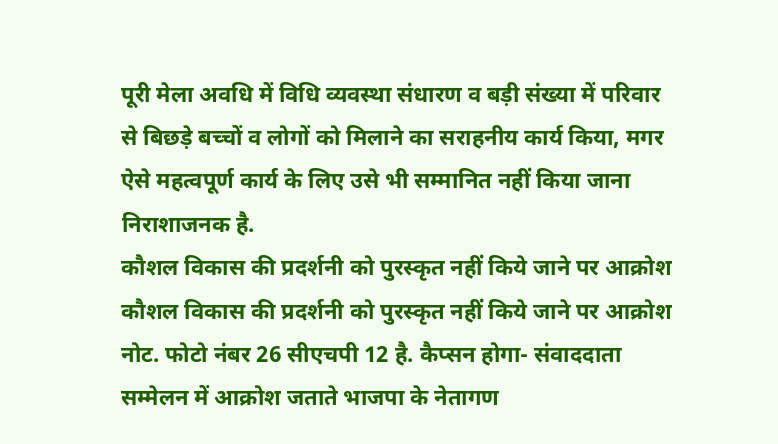पूरी मेला अवधि में विधि व्यवस्था संधारण व बड़ी संख्या में परिवार से बिछड़े बच्चों व लोगों को मिलाने का सराहनीय कार्य किया, मगर ऐसे महत्वपूर्ण कार्य के लिए उसे भी सम्मानित नहीं किया जाना निराशाजनक है.
कौशल विकास की प्रदर्शनी को पुरस्कृत नहीं किये जाने पर आक्रोश
कौशल विकास की प्रदर्शनी को पुरस्कृत नहीं किये जाने पर आक्रोश नोट. फोटो नंबर 26 सीएचपी 12 है. कैप्सन होगा- संवाददाता सम्मेलन में आक्रोश जताते भाजपा के नेतागण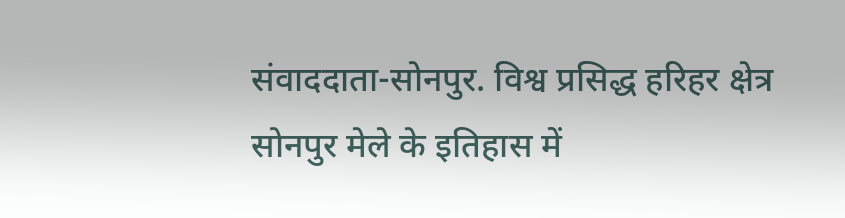संवाददाता-सोनपुर. विश्व प्रसिद्ध हरिहर क्षेत्र सोनपुर मेले के इतिहास में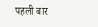पहली बार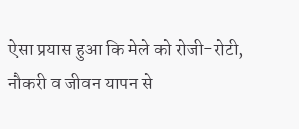ऐसा प्रयास हुआ कि मेले को रोजी-रोटी, नौकरी व जीवन यापन से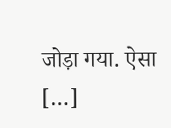जोड़ा गया. ऐसा […]